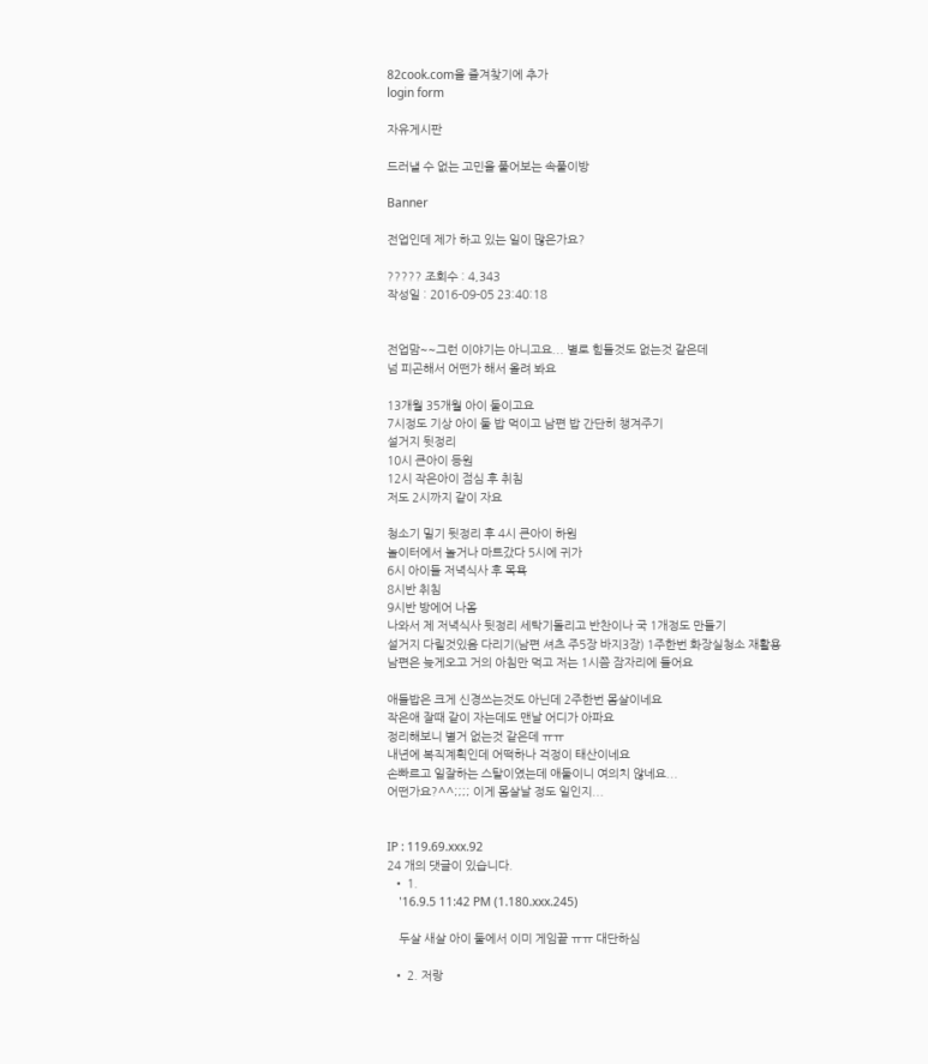82cook.com을 즐겨찾기에 추가
login form

자유게시판

드러낼 수 없는 고민을 풀어보는 속풀이방

Banner

전업인데 제가 하고 있는 일이 많은가요?

????? 조회수 : 4,343
작성일 : 2016-09-05 23:40:18


전업맘~~그런 이야기는 아니고요... 별로 힘들것도 없는것 같은데
넘 피곤해서 어떤가 해서 올려 봐요

13개월 35개월 아이 둘이고요
7시정도 기상 아이 둘 밥 먹이고 남편 밥 간단히 챙겨주기
설거지 뒷정리
10시 큰아이 등원
12시 작은아이 점심 후 취침
저도 2시까지 같이 자요

청소기 밀기 뒷정리 후 4시 큰아이 하원
놀이터에서 놀거나 마트갔다 5시에 귀가
6시 아이들 저녁식사 후 목욕
8시반 취침
9시반 방에어 나옴
나와서 제 저녁식사 뒷정리 세탁기돌리고 반찬이나 국 1개정도 만들기
설거지 다릴것있음 다리기(남편 셔츠 주5장 바지3장) 1주한번 화장실청소 재활용
남편은 늦게오고 거의 아침만 먹고 저는 1시쯤 잠자리에 들어요

애들밥은 크게 신경쓰는것도 아닌데 2주한번 몸살이네요
작은애 잘때 같이 자는데도 맨날 어디가 아파요
정리해보니 별거 없는것 같은데 ㅠㅠ
내년에 복직계획인데 어떡하나 걱정이 태산이네요
손빠르고 일잘하는 스탈이였는데 애둘이니 여의치 않네요...
어떤가요?^^;;;; 이게 몸살날 정도 일인지...


IP : 119.69.xxx.92
24 개의 댓글이 있습니다.
  • 1.
    '16.9.5 11:42 PM (1.180.xxx.245)

    두살 새살 아이 둘에서 이미 게임끝 ㅠㅠ 대단하심

  • 2. 저랑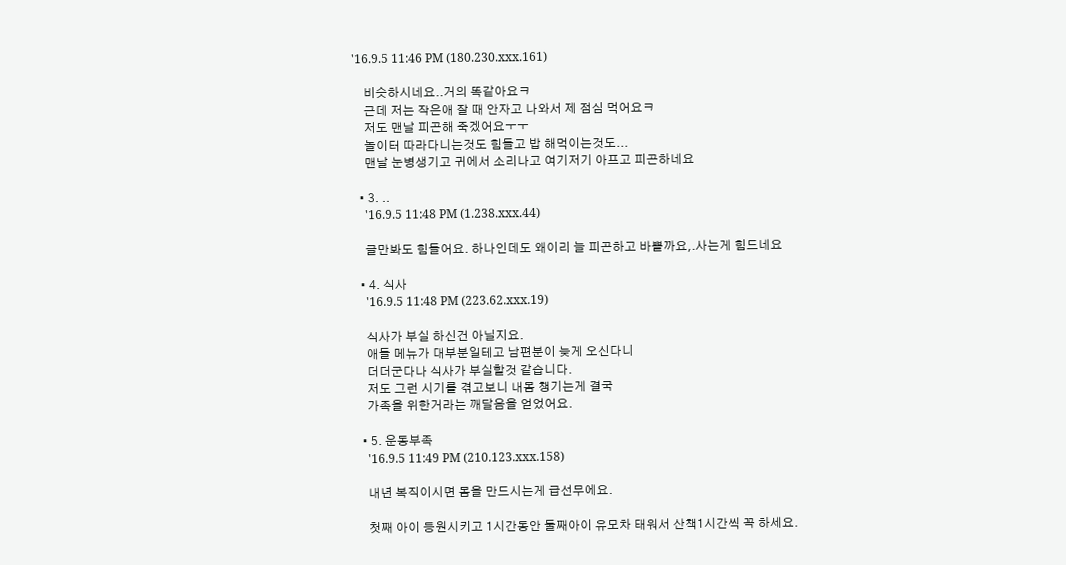'16.9.5 11:46 PM (180.230.xxx.161)

    비슷하시네요..거의 똑같아요ㅋ
    근데 저는 작은애 잘 때 안자고 나와서 제 점심 먹어요ㅋ
    저도 맨날 피곤해 죽겠어요ㅜㅜ
    놀이터 따라다니는것도 힘들고 밥 해먹이는것도...
    맨날 눈병생기고 귀에서 소리나고 여기저기 아프고 피곤하네요

  • 3. ..
    '16.9.5 11:48 PM (1.238.xxx.44)

    글만봐도 힘들어요. 하나인데도 왜이리 늘 피곤하고 바쁠까요,.사는게 힘드네요

  • 4. 식사
    '16.9.5 11:48 PM (223.62.xxx.19)

    식사가 부실 하신건 아닐지요.
    애들 메뉴가 대부분일테고 남편분이 늦게 오신다니
    더더군다나 식사가 부실할것 같습니다.
    저도 그런 시기를 겪고보니 내몸 챙기는게 결국
    가족을 위한거라는 깨달음을 얻었어요.

  • 5. 운동부족
    '16.9.5 11:49 PM (210.123.xxx.158)

    내년 복직이시면 몸을 만드시는게 급선무에요.

    첫째 아이 등원시키고 1시간동안 둘째아이 유모차 태워서 산책1시간씩 꼭 하세요.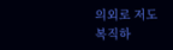의외로 저도 복직하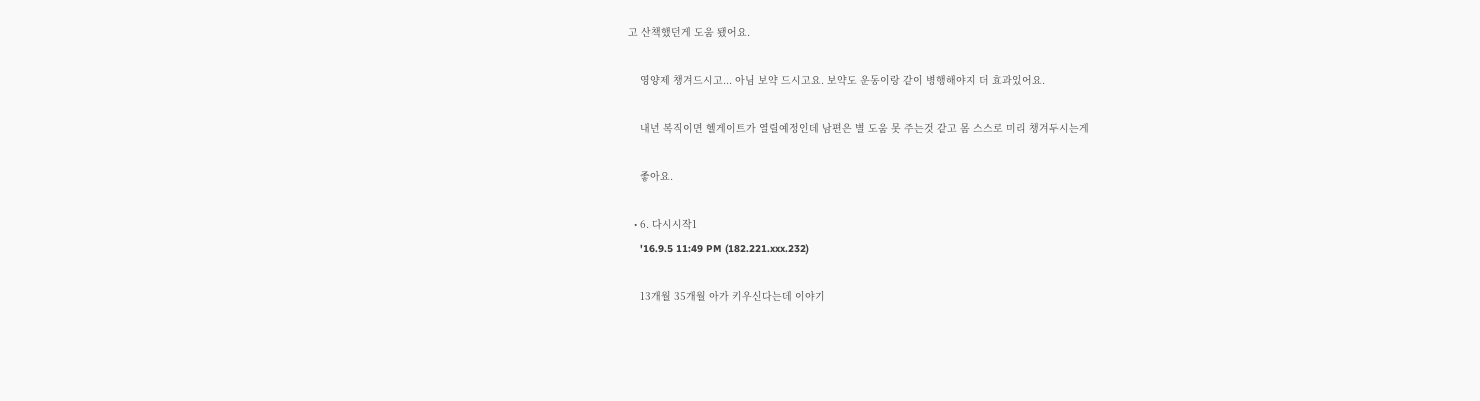고 산책했던게 도움 됐어요.

    영양제 챙겨드시고... 아님 보약 드시고요. 보약도 운동이랑 같이 병행해야지 더 효과있어요.

    내년 복직이면 헬게이트가 열릴예정인데 남편은 별 도움 못 주는것 같고 몸 스스로 미리 챙겨두시는게

    좋아요.

  • 6. 다시시작1
    '16.9.5 11:49 PM (182.221.xxx.232)

    13개월 35개월 아가 키우신다는데 이야기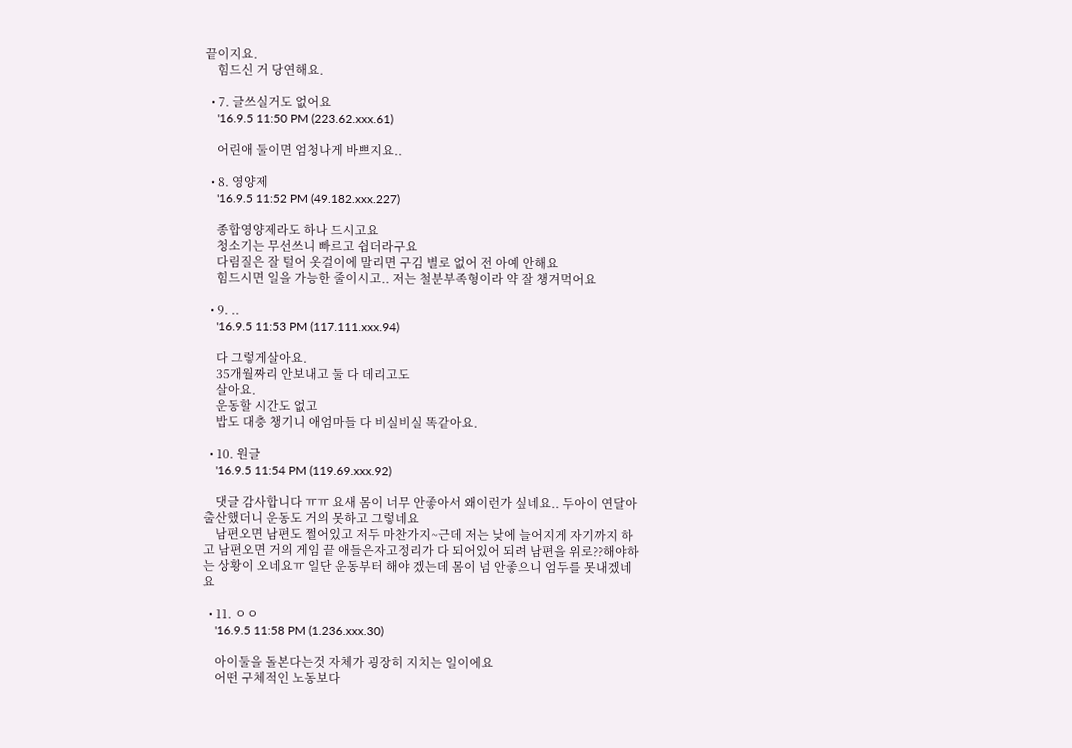끝이지요.
    힘드신 거 당연해요.

  • 7. 글쓰실거도 없어요
    '16.9.5 11:50 PM (223.62.xxx.61)

    어린애 둘이면 엄청나게 바쁘지요..

  • 8. 영양제
    '16.9.5 11:52 PM (49.182.xxx.227)

    종합영양제라도 하나 드시고요
    청소기는 무선쓰니 빠르고 쉽더라구요
    다림질은 잘 털어 옷걸이에 말리면 구김 별로 없어 전 아예 안해요
    힘드시면 일을 가능한 줄이시고.. 저는 철분부족형이라 약 잘 챙겨먹어요

  • 9. ..
    '16.9.5 11:53 PM (117.111.xxx.94)

    다 그렇게살아요.
    35개월짜리 안보내고 둘 다 데리고도
    살아요.
    운동할 시간도 없고
    밥도 대충 챙기니 애엄마들 다 비실비실 똑같아요.

  • 10. 원글
    '16.9.5 11:54 PM (119.69.xxx.92)

    댓글 감사합니다 ㅠㅠ 요새 몸이 너무 안좋아서 왜이런가 싶네요.. 두아이 연달아 출산했더니 운동도 거의 못하고 그렇네요
    남편오면 남편도 쩔어있고 저두 마찬가지~근데 저는 낮에 늘어지게 자기까지 하고 남편오면 거의 게임 끝 애들은자고정리가 다 되어있어 되려 남편을 위로??해야하는 상황이 오네요ㅠ 일단 운동부터 해야 겠는데 몸이 넘 안좋으니 엄두를 못내겠네요

  • 11. ㅇㅇ
    '16.9.5 11:58 PM (1.236.xxx.30)

    아이둘을 돌본다는것 자체가 굉장히 지치는 일이에요
    어떤 구체적인 노동보다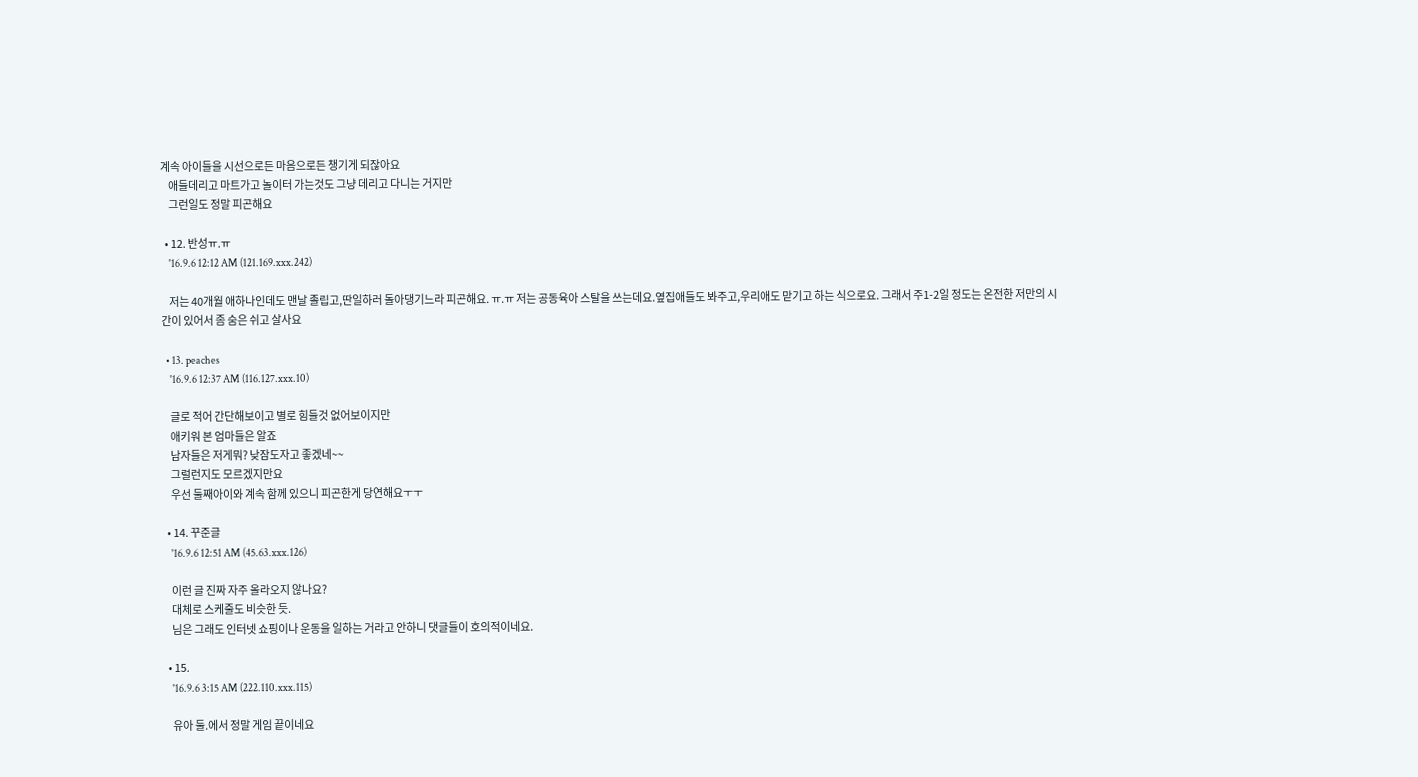계속 아이들을 시선으로든 마음으로든 챙기게 되잖아요
    애들데리고 마트가고 놀이터 가는것도 그냥 데리고 다니는 거지만
    그런일도 정말 피곤해요

  • 12. 반성ㅠ.ㅠ
    '16.9.6 12:12 AM (121.169.xxx.242)

    저는 40개월 애하나인데도 맨날 졸립고,딴일하러 돌아댕기느라 피곤해요. ㅠ.ㅠ 저는 공동육아 스탈을 쓰는데요.옆집애들도 봐주고,우리애도 맏기고 하는 식으로요. 그래서 주1-2일 정도는 온전한 저만의 시간이 있어서 좀 숨은 쉬고 살사요

  • 13. peaches
    '16.9.6 12:37 AM (116.127.xxx.10)

    글로 적어 간단해보이고 별로 힘들것 없어보이지만
    애키워 본 엄마들은 알죠
    남자들은 저게뭐? 낮잠도자고 좋겠네~~
    그럴런지도 모르겠지만요
    우선 둘째아이와 계속 함께 있으니 피곤한게 당연해요ㅜㅜ

  • 14. 꾸준글
    '16.9.6 12:51 AM (45.63.xxx.126)

    이런 글 진짜 자주 올라오지 않나요?
    대체로 스케줄도 비슷한 듯.
    님은 그래도 인터넷 쇼핑이나 운동을 일하는 거라고 안하니 댓글들이 호의적이네요.

  • 15.
    '16.9.6 3:15 AM (222.110.xxx.115)

    유아 둘.에서 정말 게임 끝이네요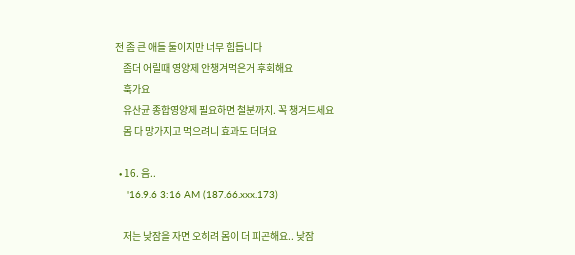전 좀 큰 애들 둘이지만 너무 힘듭니다
    좀더 어릴때 영양제 안챙겨먹은거 후회해요
    훅가요
    유산균 종합영양제 필요하면 철분까지. 꼭 챙겨드세요
    몸 다 망가지고 먹으려니 효과도 더뎌요

  • 16. 음..
    '16.9.6 3:16 AM (187.66.xxx.173)

    저는 낮잠을 자면 오히려 몸이 더 피곤해요.. 낮잠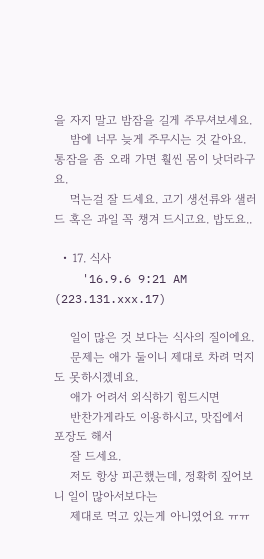을 자지 말고 밤잠을 길게 주무셔보세요.
    밤에 너무 늦게 주무시는 것 같아요. 통잠을 좀 오래 가면 훨씬 몸이 낫더라구요.
    먹는걸 잘 드세요. 고기 생선류와 샐러드 혹은 과일 꼭 챙겨 드시고요. 밥도요..

  • 17. 식사
    '16.9.6 9:21 AM (223.131.xxx.17)

    일이 많은 것 보다는 식사의 질이에요.
    문제는 애가 둘이니 제대로 차려 먹지도 못하시겠네요.
    애가 어려서 외식하기 힘드시면
    반찬가게라도 이용하시고, 맛집에서 포장도 해서
    잘 드세요.
    저도 항상 피곤했는데, 정확히 짚어보니 일이 많아서보다는
    제대로 먹고 있는게 아니였어요 ㅠㅠ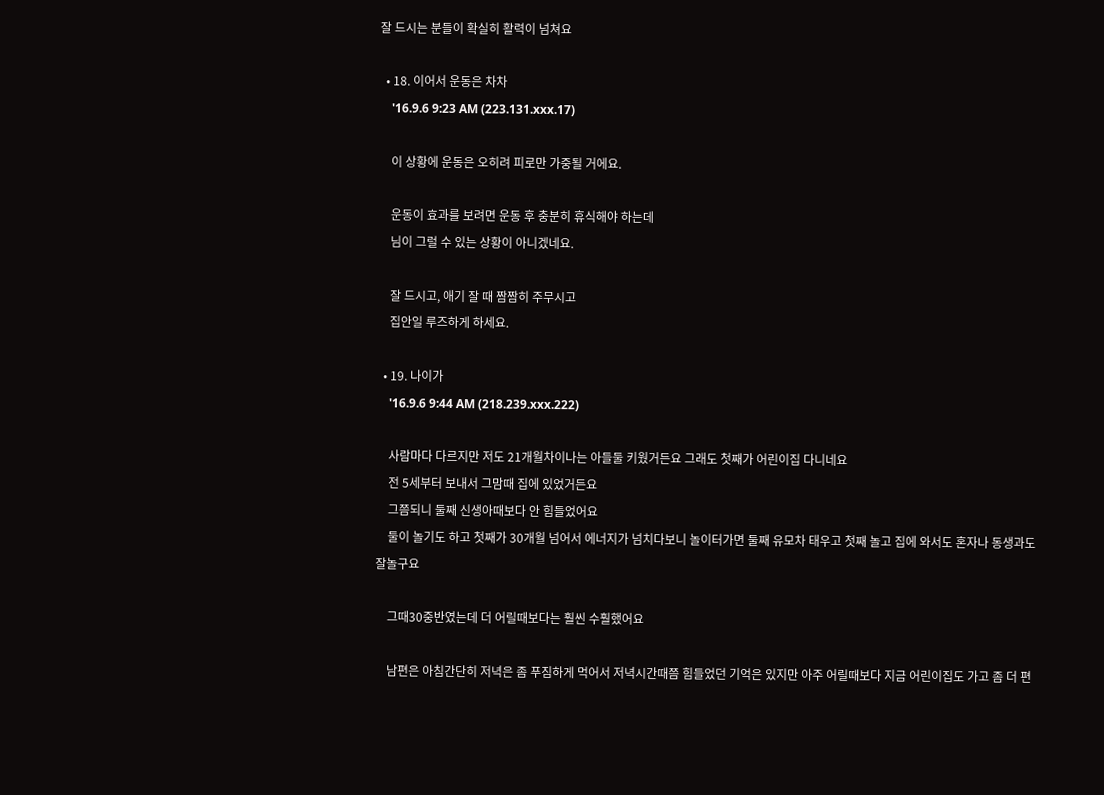잘 드시는 분들이 확실히 활력이 넘쳐요

  • 18. 이어서 운동은 차차
    '16.9.6 9:23 AM (223.131.xxx.17)

    이 상황에 운동은 오히려 피로만 가중될 거에요.

    운동이 효과를 보려면 운동 후 충분히 휴식해야 하는데
    님이 그럴 수 있는 상황이 아니겠네요.

    잘 드시고, 애기 잘 때 짬짬히 주무시고
    집안일 루즈하게 하세요.

  • 19. 나이가
    '16.9.6 9:44 AM (218.239.xxx.222)

    사람마다 다르지만 저도 21개월차이나는 아들둘 키웠거든요 그래도 첫째가 어린이집 다니네요
    전 5세부터 보내서 그맘때 집에 있었거든요
    그쯤되니 둘째 신생아때보다 안 힘들었어요
    둘이 놀기도 하고 첫째가 30개월 넘어서 에너지가 넘치다보니 놀이터가면 둘째 유모차 태우고 첫째 놀고 집에 와서도 혼자나 동생과도 잘놀구요

    그때30중반였는데 더 어릴때보다는 훨씬 수훨했어요

    남편은 아침간단히 저녁은 좀 푸짐하게 먹어서 저녁시간때쯤 힘들었던 기억은 있지만 아주 어릴때보다 지금 어린이집도 가고 좀 더 편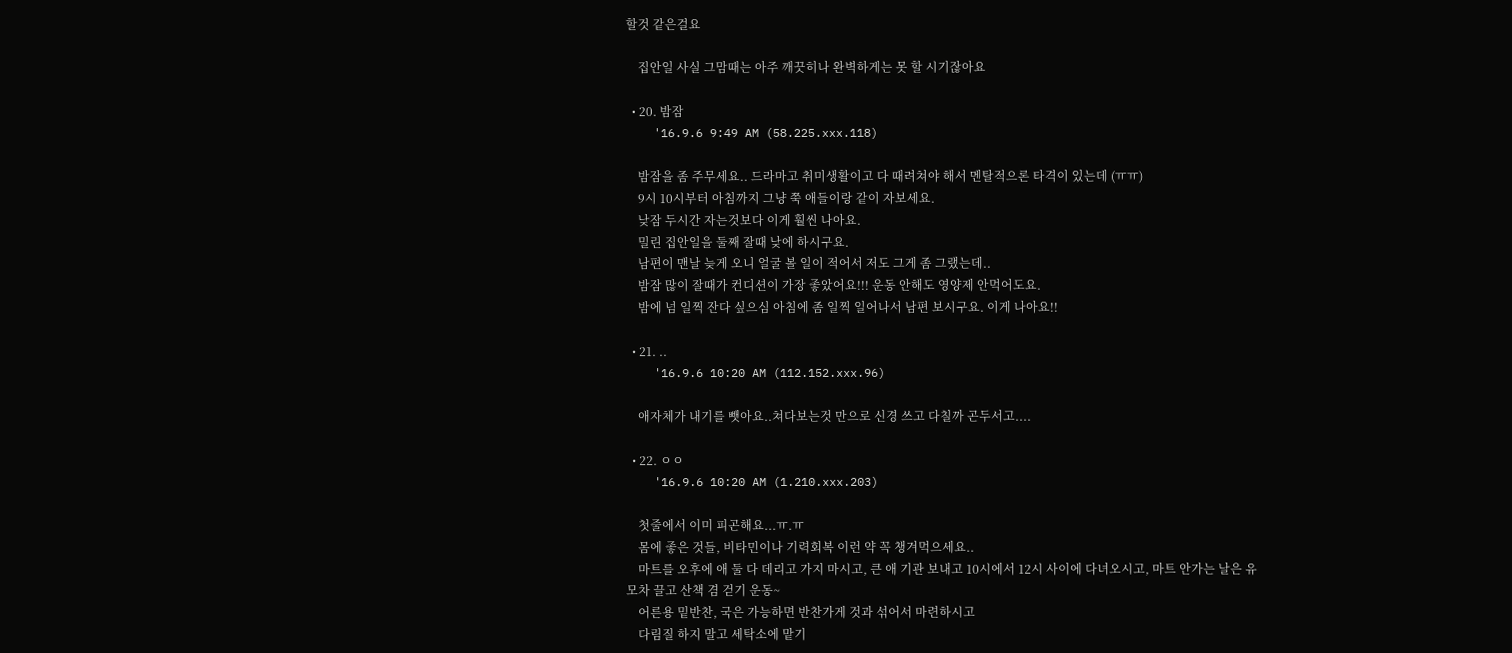할것 같은걸요

    집안일 사실 그맘때는 아주 깨끗히나 완벽하게는 못 할 시기잖아요

  • 20. 밤잠
    '16.9.6 9:49 AM (58.225.xxx.118)

    밤잠을 좀 주무세요.. 드라마고 취미생활이고 다 때려쳐야 해서 멘탈적으론 타격이 있는데 (ㅠㅠ)
    9시 10시부터 아침까지 그냥 쭉 애들이랑 같이 자보세요.
    낮잠 두시간 자는것보다 이게 훨씬 나아요.
    밀린 집안일을 둘째 잘때 낮에 하시구요.
    남편이 맨날 늦게 오니 얼굴 볼 일이 적어서 저도 그게 좀 그랬는데..
    밤잠 많이 잘때가 컨디션이 가장 좋았어요!!! 운동 안해도 영양제 안먹어도요.
    밤에 넘 일찍 잔다 싶으심 아침에 좀 일찍 일어나서 남편 보시구요. 이게 나아요!!

  • 21. ..
    '16.9.6 10:20 AM (112.152.xxx.96)

    애자체가 내기를 뺏아요..쳐다보는것 만으로 신경 쓰고 다칠까 곤두서고....

  • 22. ㅇㅇ
    '16.9.6 10:20 AM (1.210.xxx.203)

    첫줄에서 이미 피곤해요...ㅠ.ㅠ
    몸에 좋은 것들, 비타민이나 기력회복 이런 약 꼭 챙겨먹으세요..
    마트를 오후에 애 둘 다 데리고 가지 마시고, 큰 애 기관 보내고 10시에서 12시 사이에 다녀오시고, 마트 안가는 날은 유모차 끌고 산책 겸 걷기 운동~
    어른용 밑반찬, 국은 가능하면 반찬가게 것과 섞어서 마련하시고
    다림질 하지 말고 세탁소에 맡기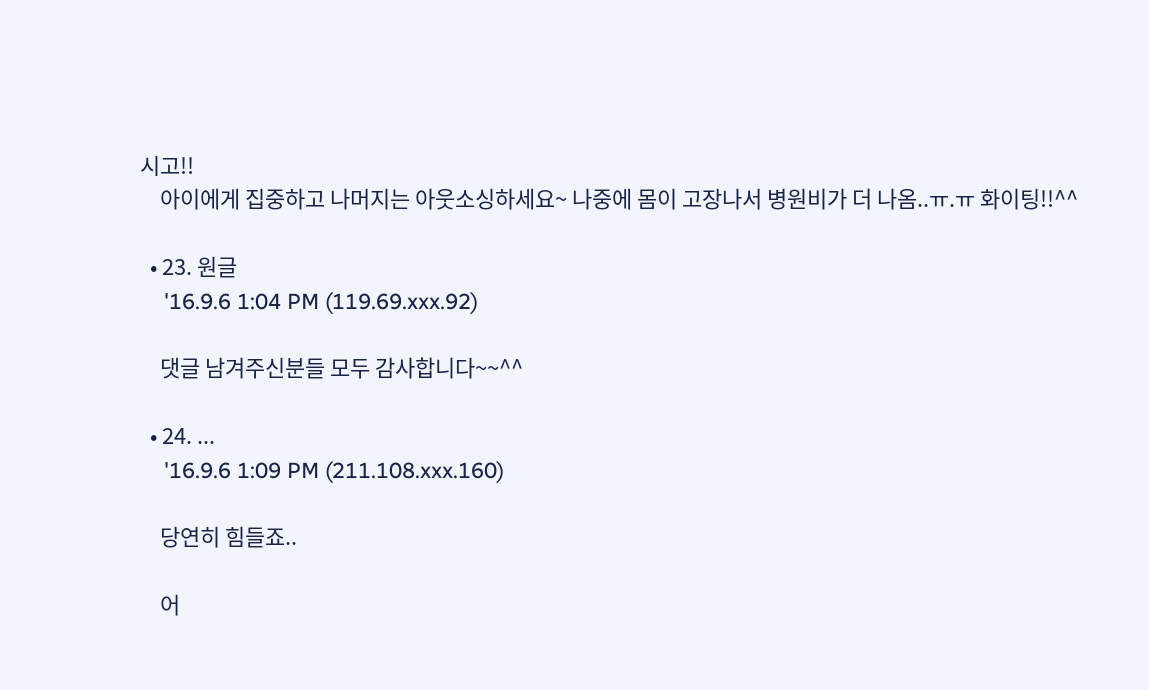시고!!
    아이에게 집중하고 나머지는 아웃소싱하세요~ 나중에 몸이 고장나서 병원비가 더 나옴..ㅠ.ㅠ 화이팅!!^^

  • 23. 원글
    '16.9.6 1:04 PM (119.69.xxx.92)

    댓글 남겨주신분들 모두 감사합니다~~^^

  • 24. ...
    '16.9.6 1:09 PM (211.108.xxx.160)

    당연히 힘들죠..

    어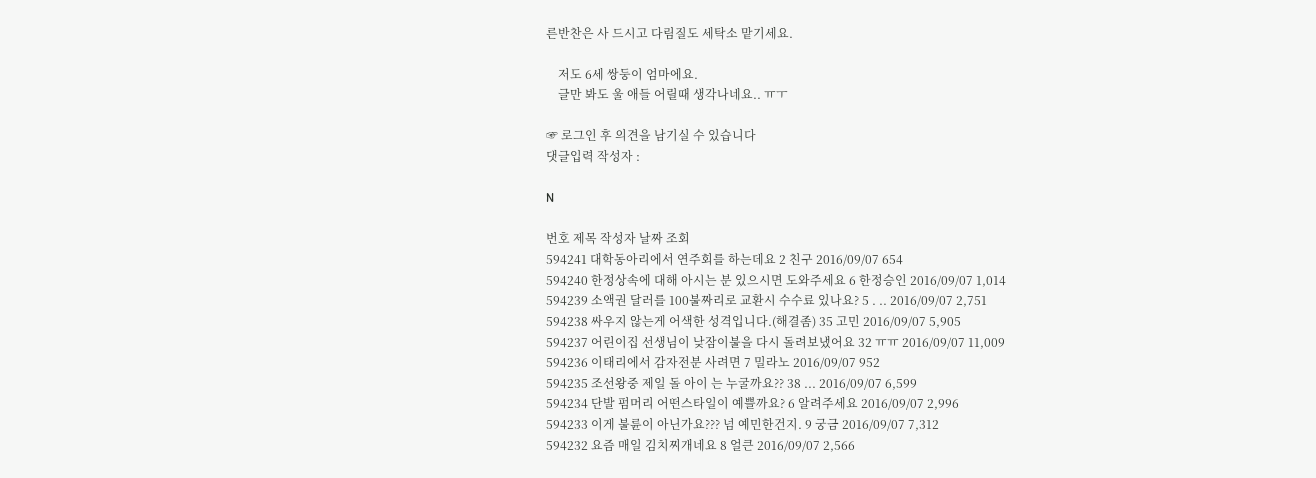른반찬은 사 드시고 다림질도 세탁소 맡기세요.

    저도 6세 쌍둥이 엄마에요.
    글만 봐도 울 애들 어릴때 생각나네요.. ㅠㅜ

☞ 로그인 후 의견을 남기실 수 있습니다
댓글입력 작성자 :

N

번호 제목 작성자 날짜 조회
594241 대학동아리에서 연주회를 하는데요 2 친구 2016/09/07 654
594240 한정상속에 대해 아시는 분 있으시면 도와주세요 6 한정승인 2016/09/07 1,014
594239 소액권 달러를 100불짜리로 교환시 수수료 있나요? 5 . .. 2016/09/07 2,751
594238 싸우지 않는게 어색한 성격입니다.(해결좀) 35 고민 2016/09/07 5,905
594237 어린이집 선생님이 낮잠이불을 다시 돌려보냈어요 32 ㅠㅠ 2016/09/07 11,009
594236 이태리에서 감자전분 사려면 7 밀라노 2016/09/07 952
594235 조선왕중 제일 돌 아이 는 누굴까요?? 38 ... 2016/09/07 6,599
594234 단발 펌머리 어떤스타일이 예쁠까요? 6 알려주세요 2016/09/07 2,996
594233 이게 불륜이 아닌가요??? 넘 예민한건지. 9 궁금 2016/09/07 7,312
594232 요즘 매일 김치찌개네요 8 얼큰 2016/09/07 2,566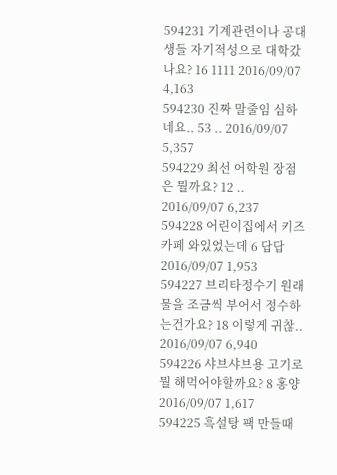594231 기계관련이나 공대생들 자기적성으로 대학갔나요? 16 1111 2016/09/07 4,163
594230 진짜 말줄임 심하네요.. 53 .. 2016/09/07 5,357
594229 최선 어학원 장점은 뭘까요? 12 .. 2016/09/07 6,237
594228 어린이집에서 키즈카페 와있었는데 6 답답 2016/09/07 1,953
594227 브리타정수기 원래 물을 조금씩 부어서 정수하는건가요? 18 이렇게 귀찮.. 2016/09/07 6,940
594226 샤브샤브용 고기로 뭘 해먹어야할까요? 8 홍양 2016/09/07 1,617
594225 흑설탕 팩 만들때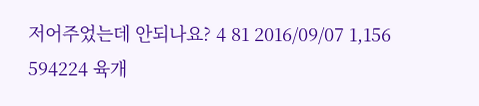저어주었는데 안되나요? 4 81 2016/09/07 1,156
594224 육개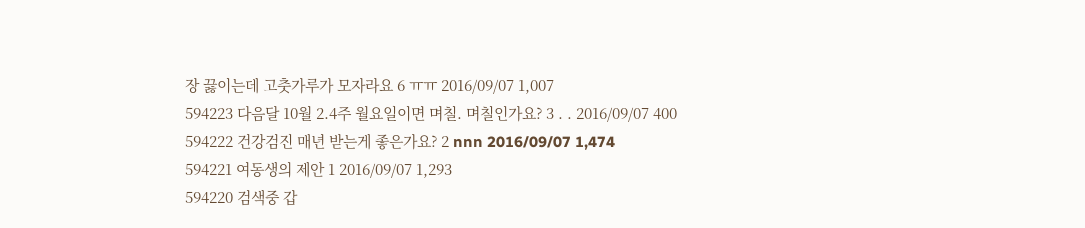장 끓이는데 고춧가루가 모자라요 6 ㅠㅠ 2016/09/07 1,007
594223 다음달 10월 2.4주 월요일이면 며칠. 며칠인가요? 3 . . 2016/09/07 400
594222 건강검진 매년 받는게 좋은가요? 2 nnn 2016/09/07 1,474
594221 여동생의 제안 1 2016/09/07 1,293
594220 검색중 갑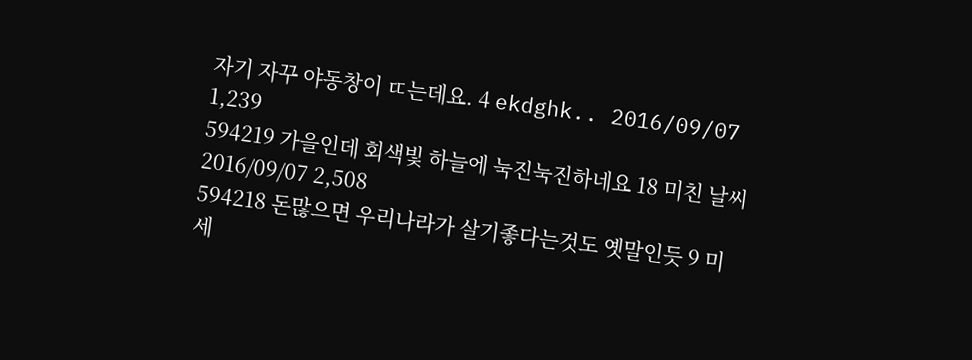자기 자꾸 야동창이 ㄸ는데요. 4 ekdghk.. 2016/09/07 1,239
594219 가을인데 회색빛 하늘에 눅진눅진하네요 18 미친 날씨 2016/09/07 2,508
594218 돈많으면 우리나라가 살기좋다는것도 옛말인듯 9 미세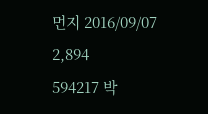먼지 2016/09/07 2,894
594217 박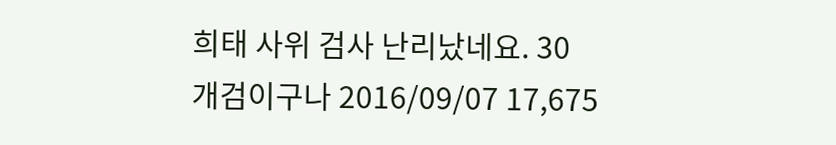희태 사위 검사 난리났네요. 30 개검이구나 2016/09/07 17,675